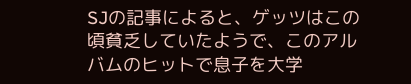SJの記事によると、ゲッツはこの頃貧乏していたようで、このアルバムのヒットで息子を大学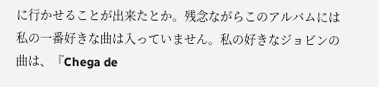に行かせることが出来たとか。残念ながらこのアルバムには私の一番好きな曲は入っていません。私の好きなジョビンの曲は、『Chega de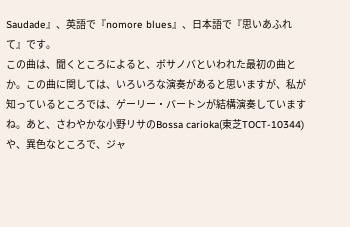Saudade』、英語で『nomore blues』、日本語で『思いあふれて』です。
この曲は、聞くところによると、ボサノバといわれた最初の曲とか。この曲に関しては、いろいろな演奏があると思いますが、私が知っているところでは、ゲーリー・バートンが結構演奏していますね。あと、さわやかな小野リサのBossa carioka(東芝TOCT-10344)や、異色なところで、ジャ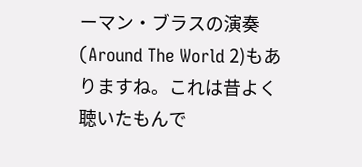ーマン・ブラスの演奏(Around The World 2)もありますね。これは昔よく聴いたもんで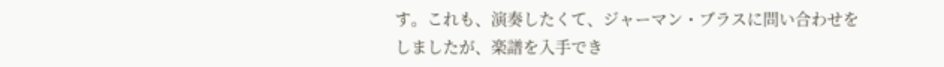す。これも、演奏したくて、ジャーマン・ブラスに問い合わせをしましたが、楽譜を入手でき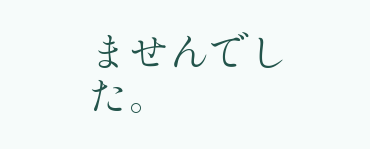ませんでした。